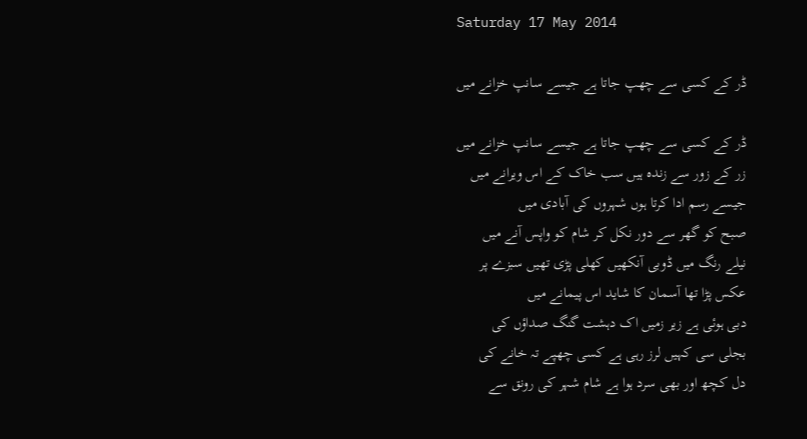Saturday 17 May 2014

ڈر کے کسی سے چھپ جاتا ہے جیسے سانپ خزانے میں

ڈر کے کسی سے چھپ جاتا ہے جیسے سانپ خزانے میں
زر کے زور سے زندہ ہیں سب خاک کے اس ویرانے میں
جیسے رسم ادا کرتا ہوں شہروں کی آبادی میں
صبح کو گھر سے دور نکل کر شام کو واپس آنے میں
نیلے رنگ میں ڈوبی آنکھیں کھلی پڑی تھیں سبزے پر
عکس پڑا تھا آسمان کا شاید اس پیمانے میں
دبی ہوئی ہے زیر زمیں اک دہشت گنگ صداؤں کی
بجلی سی کہیں لرز رہی ہے کسی چھپے تہ خانے کی
دل کچھ اور بھی سرد ہوا ہے شام شہر کی رونق سے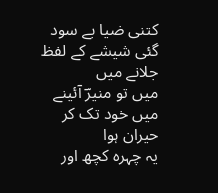کتنی ضیا بے سود گئی شیشے کے لفظ جلانے میں
میں تو منیرؔ آئینے میں خود تک کر حیران ہوا
یہ چہرہ کچھ اور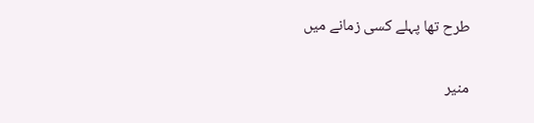طرح تھا پہلے کسی زمانے میں

منیر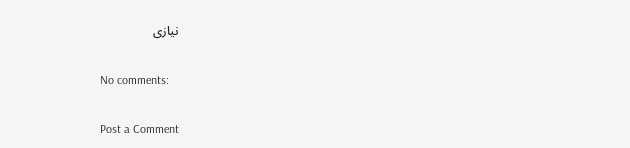نیازی

No comments:

Post a Comment